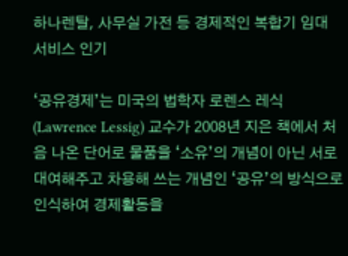하나렌탈, 사무실 가전 등 경제적인 복합기 임대 서비스 인기

‘공유경제’는 미국의 법학자 로렌스 레식(Lawrence Lessig) 교수가 2008년 지은 책에서 처음 나온 단어로 물품을 ‘소유’의 개념이 아닌 서로 대여해주고 차용해 쓰는 개념인 ‘공유’의 방식으로 인식하여 경제활동을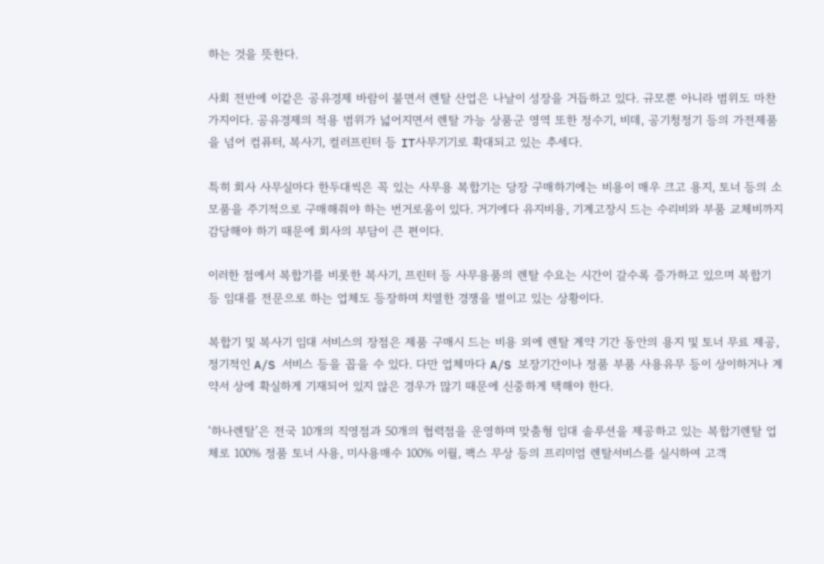하는 것을 뜻한다.

사회 전반에 이같은 공유경제 바람이 불면서 렌탈 산업은 나날이 성장을 거듭하고 있다. 규모뿐 아니라 범위도 마찬가지이다. 공유경제의 적용 범위가 넓어지면서 렌탈 가능 상품군 영역 또한 정수기, 비데, 공기청정기 등의 가전제품을 넘어 컴퓨터, 복사기, 컬러프린터 등 IT사무기기로 확대되고 있는 추세다.

특히 회사 사무실마다 한두대씩은 꼭 있는 사무용 복합기는 당장 구매하기에는 비용이 매우 크고 용지, 토너 등의 소모품을 주기적으로 구매해줘야 하는 번거로움이 있다. 거기에다 유지비용, 기계고장시 드는 수리비와 부품 교체비까지 감당해야 하기 때문에 회사의 부담이 큰 편이다.

이러한 점에서 복합기를 비롯한 복사기, 프린터 등 사무용품의 렌탈 수요는 시간이 갈수록 증가하고 있으며 복합기 등 임대를 전문으로 하는 업체도 등장하며 치열한 경쟁을 벌이고 있는 상황이다.

복합기 및 복사기 임대 서비스의 장점은 제품 구매시 드는 비용 외에 렌탈 계약 기간 동안의 용지 및 토너 무료 제공, 정기적인 A/S 서비스 등을 꼽을 수 있다. 다만 업체마다 A/S 보장기간이나 정품 부품 사용유무 등이 상이하거나 계약서 상에 확실하게 기재되어 있지 않은 경우가 많기 때문에 신중하게 택해야 한다.

‘하나렌탈’은 전국 10개의 직영점과 50개의 협력점을 운영하며 맞춤형 임대 솔루션을 제공하고 있는 복합기렌탈 업체로 100% 정품 토너 사용, 미사용매수 100% 이월, 팩스 무상 등의 프리미엄 렌탈서비스를 실시하여 고객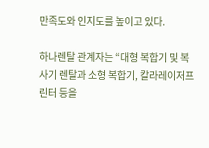만족도와 인지도를 높이고 있다.

하나렌탈 관계자는 “대형 복합기 및 복사기 렌탈과 소형 복합기, 칼라레이저프린터 등을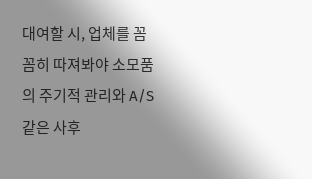대여할 시, 업체를 꼼꼼히 따져봐야 소모품의 주기적 관리와 A/S같은 사후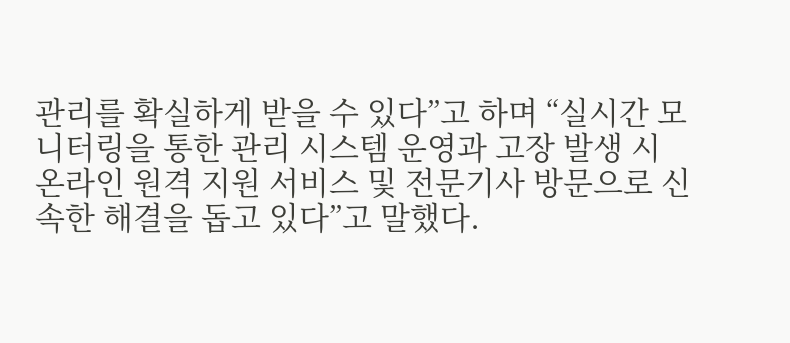관리를 확실하게 받을 수 있다”고 하며 “실시간 모니터링을 통한 관리 시스템 운영과 고장 발생 시 온라인 원격 지원 서비스 및 전문기사 방문으로 신속한 해결을 돕고 있다”고 말했다.